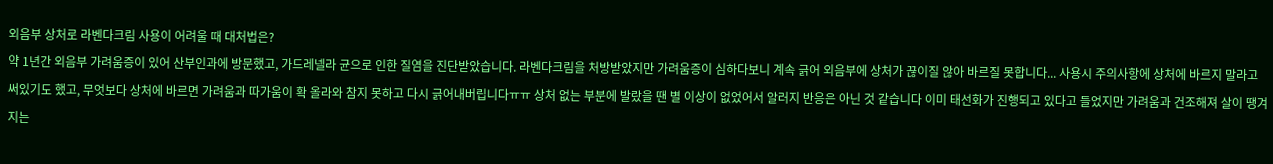외음부 상처로 라벤다크림 사용이 어려울 때 대처법은?
약 1년간 외음부 가려움증이 있어 산부인과에 방문했고, 가드레넬라 균으로 인한 질염을 진단받았습니다. 라벤다크림을 처방받았지만 가려움증이 심하다보니 계속 긁어 외음부에 상처가 끊이질 않아 바르질 못합니다... 사용시 주의사항에 상처에 바르지 말라고 써있기도 했고, 무엇보다 상처에 바르면 가려움과 따가움이 확 올라와 참지 못하고 다시 긁어내버립니다ㅠㅠ 상처 없는 부분에 발랐을 땐 별 이상이 없었어서 알러지 반응은 아닌 것 같습니다 이미 태선화가 진행되고 있다고 들었지만 가려움과 건조해져 살이 땡겨지는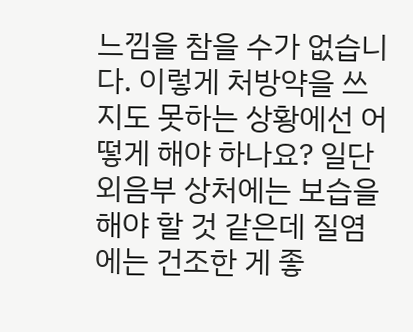느낌을 참을 수가 없습니다. 이렇게 처방약을 쓰지도 못하는 상황에선 어떻게 해야 하나요? 일단 외음부 상처에는 보습을 해야 할 것 같은데 질염에는 건조한 게 좋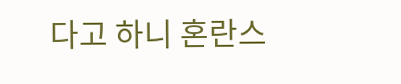다고 하니 혼란스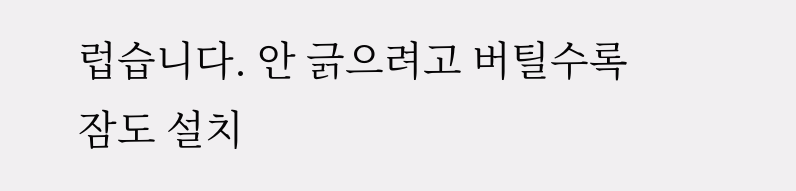럽습니다. 안 긁으려고 버틸수록 잠도 설치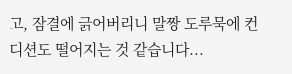고, 잠결에 긁어버리니 말짱 도루묵에 컨디션도 떨어지는 것 같습니다...